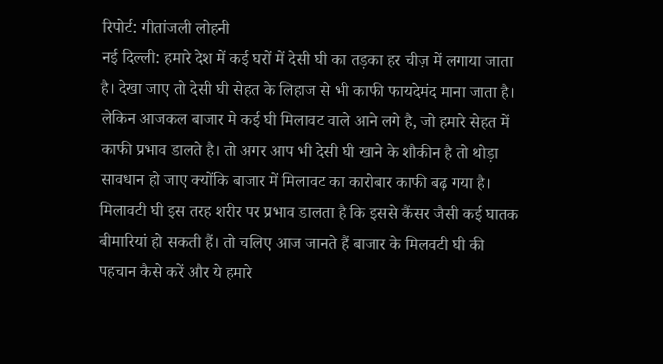रिपोर्ट: गीतांजली लोहनी
नई दिल्ली: हमारे देश में कई घरों में देसी घी का तड़का हर चीज़ में लगाया जाता है। देखा जाए तो देसी घी सेहत के लिहाज से भी काफी फायदेमंद माना जाता है। लेकिन आजकल बाजार मे कई घी मिलावट वाले आने लगे है, जो हमारे सेहत में काफी प्रभाव डालते है। तो अगर आप भी देसी घी खाने के शौकीन है तो थोड़ा सावधान हो जाए क्योंकि बाजार में मिलावट का कारोबार काफी बढ़ गया है। मिलावटी घी इस तरह शरीर पर प्रभाव डालता है कि इससे कैंसर जैसी कई घातक बीमारियां हो सकती हैं। तो चलिए आज जानते हैं बाजार के मिलवटी घी की पहचान कैसे करें और ये हमारे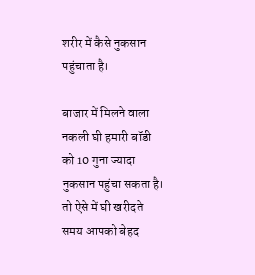शरीर में कैसे नुकसान पहुंचाता है।

बाजार में मिलने वाला नकली घी हमारी बॉडी को 10 गुना ज्यादा नुकसान पहुंचा सकता है। तो ऐसे में घी खरीदते समय आपको बेहद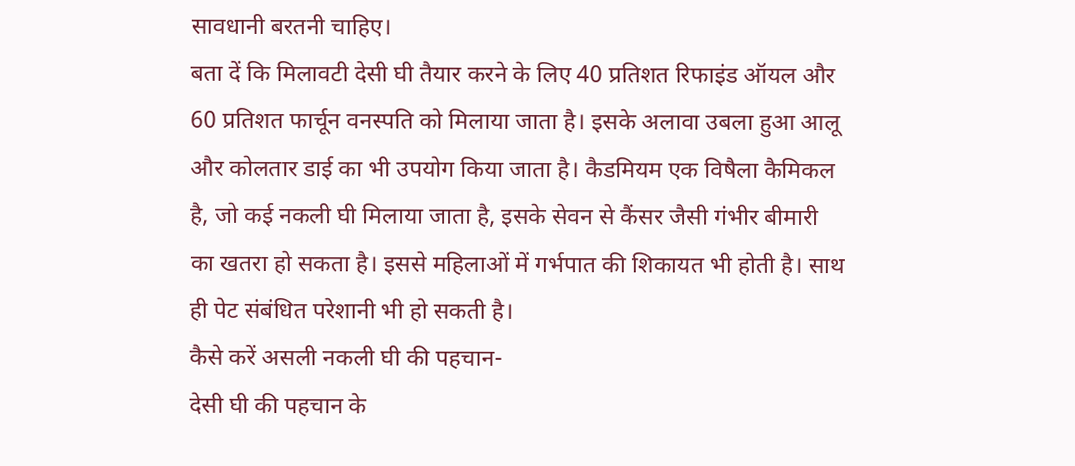सावधानी बरतनी चाहिए।
बता दें कि मिलावटी देसी घी तैयार करने के लिए 40 प्रतिशत रिफाइंड ऑयल और 60 प्रतिशत फार्चून वनस्पति को मिलाया जाता है। इसके अलावा उबला हुआ आलू और कोलतार डाई का भी उपयोग किया जाता है। कैडमियम एक विषैला कैमिकल है, जो कई नकली घी मिलाया जाता है, इसके सेवन से कैंसर जैसी गंभीर बीमारी का खतरा हो सकता है। इससे महिलाओं में गर्भपात की शिकायत भी होती है। साथ ही पेट संबंधित परेशानी भी हो सकती है।
कैसे करें असली नकली घी की पहचान-
देसी घी की पहचान के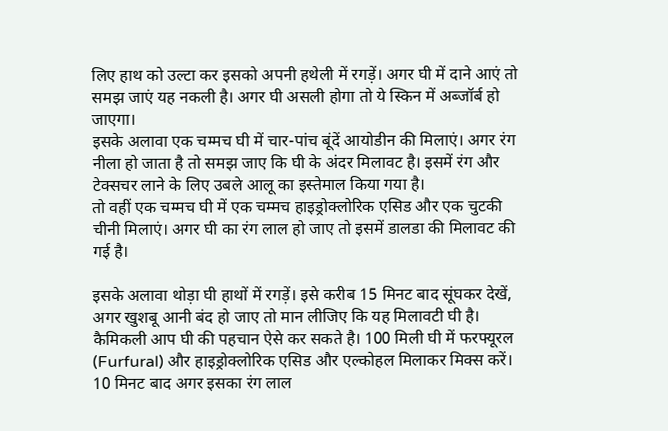लिए हाथ को उल्टा कर इसको अपनी हथेली में रगड़ें। अगर घी में दाने आएं तो समझ जाएं यह नकली है। अगर घी असली होगा तो ये स्किन में अब्जॉर्ब हो जाएगा।
इसके अलावा एक चम्मच घी में चार-पांच बूंदें आयोडीन की मिलाएं। अगर रंग नीला हो जाता है तो समझ जाए कि घी के अंदर मिलावट है। इसमें रंग और टेक्सचर लाने के लिए उबले आलू का इस्तेमाल किया गया है।
तो वहीं एक चम्मच घी में एक चम्मच हाइड्रोक्लोरिक एसिड और एक चुटकी चीनी मिलाएं। अगर घी का रंग लाल हो जाए तो इसमें डालडा की मिलावट की गई है।

इसके अलावा थोड़ा घी हाथों में रगड़ें। इसे करीब 15 मिनट बाद सूंघकर देखें, अगर खुशबू आनी बंद हो जाए तो मान लीजिए कि यह मिलावटी घी है।
कैमिकली आप घी की पहचान ऐसे कर सकते है। 100 मिली घी में फरफ्यूरल (Furfural) और हाइड्रोक्लोरिक एसिड और एल्कोहल मिलाकर मिक्स करें। 10 मिनट बाद अगर इसका रंग लाल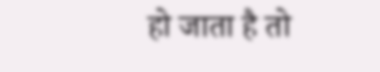हो जाता है तो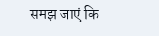समझ जाएं कि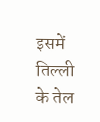इसमें तिल्ली के तेल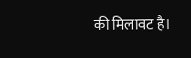की मिलावट है।